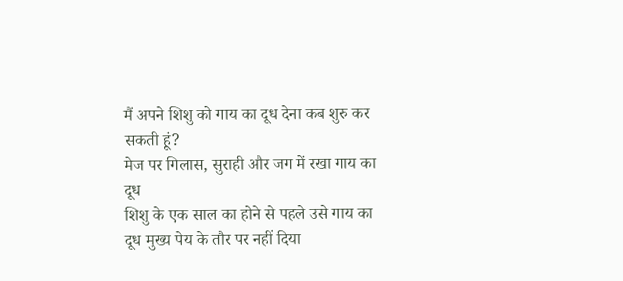मैं अपने शिशु को गाय का दूध देना कब शुरु कर सकती हूं?
मेज पर गिलास, सुराही और जग में रखा गाय का दूध
शिशु के एक साल का होने से पहले उसे गाय का दूध मुख्य पेय के तौर पर नहीं दिया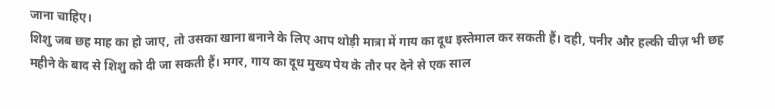जाना चाहिए।
शिशु जब छह माह का हो जाए, तो उसका खाना बनाने के लिए आप थोड़ी मात्रा में गाय का दूध इस्तेमाल कर सकती हैं। दही, पनीर और हल्की चीज़ भी छह महीने के बाद से शिशु को दी जा सकती हैं। मगर, गाय का दूध मुख्य पेय के तौर पर देने से एक साल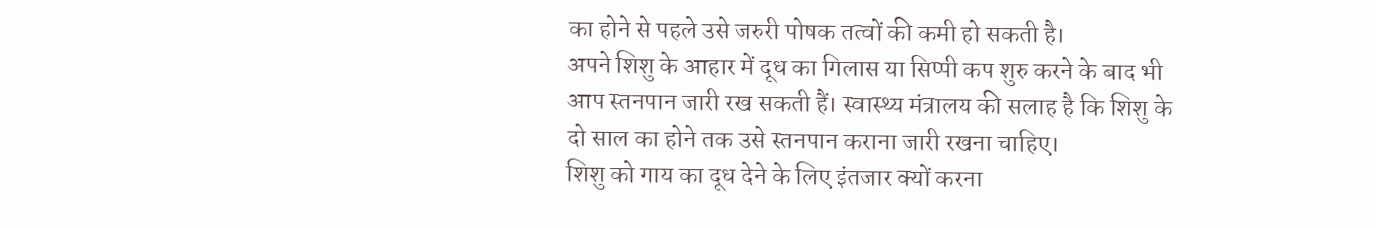का होने से पहले उसे जरुरी पोषक तत्वों की कमी हो सकती है।
अपने शिशु के आहार में दूध का गिलास या सिप्पी कप शुरु करने के बाद भी आप स्तनपान जारी रख सकती हैं। स्वास्थ्य मंत्रालय की सलाह है कि शिशु के दो साल का होने तक उसे स्तनपान कराना जारी रखना चाहिए।
शिशु को गाय का दूध देने के लिए इंतजार क्यों करना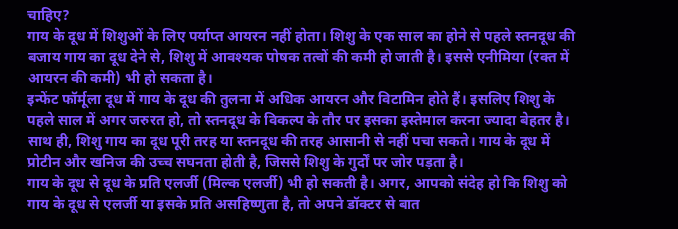चाहिए?
गाय के दूध में शिशुओं के लिए पर्याप्त आयरन नहीं होता। शिशु के एक साल का होने से पहले स्तनदूध की बजाय गाय का दूध देने से, शिशु में आवश्यक पोषक तत्वों की कमी हो जाती है। इससे एनीमिया (रक्त में आयरन की कमी) भी हो सकता है।
इन्फेंट फॉर्मूला दूध में गाय के दूध की तुलना में अधिक आयरन और विटामिन होते हैं। इसलिए शिशु के पहले साल में अगर जरुरत हो, तो स्तनदूध के विकल्प के तौर पर इसका इस्तेमाल करना ज्यादा बेहतर है।
साथ ही, शिशु गाय का दूध पूरी तरह या स्तनदूध की तरह आसानी से नहीं पचा सकते। गाय के दूध में प्रोटीन और खनिज की उच्च सघनता होती है, जिससे शिशु के गुर्दों पर जोर पड़ता है।
गाय के दूध से दूध के प्रति एलर्जी (मिल्क एलर्जी) भी हो सकती है। अगर, आपको संदेह हो कि शिशु को गाय के दूध से एलर्जी या इसके प्रति असहिष्णुता है, तो अपने डॉक्टर से बात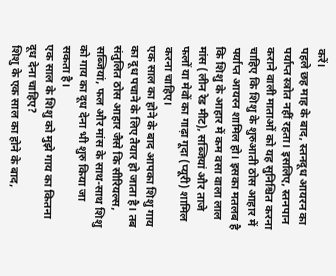करें।
पहले छह माह के बाद, स्तनदूध आयरन का पर्याप्त स्त्रोत नहीं रहता। इसलिए, स्तनपान कराने वाली माताओं को यह सुनिश्चित करना चाहिए कि शिशु के शुरुआती ठोस आहार में पर्याप्त आयरन शामिल हो। इसका मतलब है कि शिशु के आहार में कम वसा वाला लाल मांस (लीन रेड मीट), सब्जियां और ताजे फलों या मेवों का गाढ़ा गूदा (प्यूरी) शामिल करना चाहिए।
एक साल का होने के बाद आपका शिशु गाय का दूध पचाने के लिए तैयार हो जाता है। तब संतुलित ठोस आहार जैसे कि सीरियल्स, सब्जियां, फल और मांस के साथ-साथ शिशु को गाय का दूध देना भी शुरु किया जा सकता है।
एक साल के शिशु को मुझे गाय का कितना दूध देना चाहिए?
शिशु के एक साल का होने के बाद,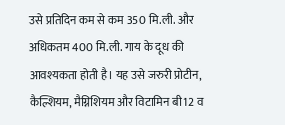उसे प्रतिदिन कम से कम 350 मि.ली. और अधिकतम 400 मि.ली. गाय के दूध की आवश्यकता होती है। यह उसे जरुरी प्रोटीन, कैल्शियम, मैग्निशियम और विटामिन बी12 व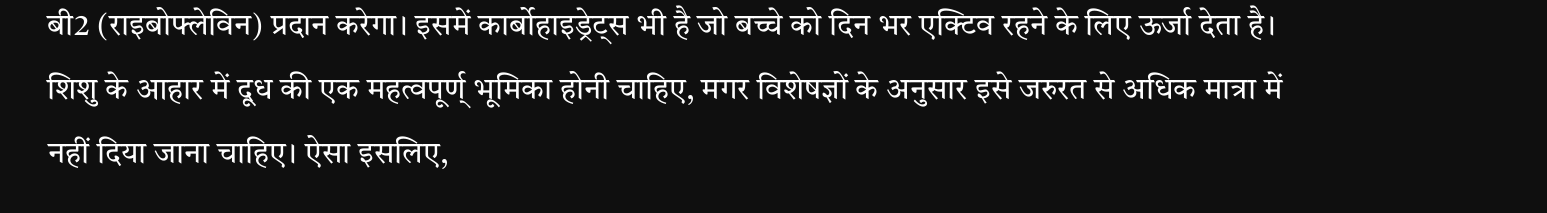बी2 (राइबोफ्लेविन) प्रदान करेगा। इसमें कार्बोहाइड्रेट्स भी है जो बच्चे को दिन भर एक्टिव रहने के लिए ऊर्जा देता है।
शिशु के आहार में दूध की एक महत्वपूर्ण् भूमिका होनी चाहिए, मगर विशेषज्ञों के अनुसार इसे जरुरत से अधिक मात्रा में नहीं दिया जाना चाहिए। ऐसा इसलिए,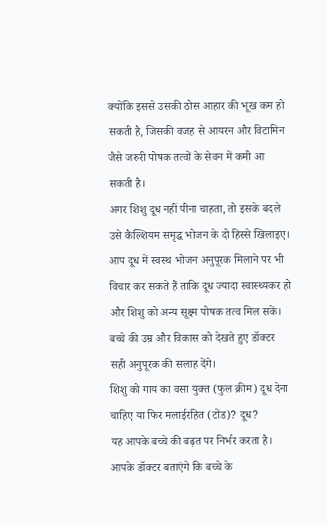क्योंकि इससे उसकी ठोस आहार की भूख कम हो सकती है, जिसकी वजह से आयरन और विटामिन जैसे जरुरी पोषक तत्वों के सेवन में कमी आ सकती है।
अगर शिशु दूध नहीं पीना चाहता, तो इसके बदले उसे कैल्शियम समृद्ध भोजन के दो हिस्से खिलाइए।
आप दूध में स्वस्थ भोजन अनुपूरक मिलाने पर भी विचार कर सकते हैं ताकि दूध ज्यादा स्वास्थ्यकर हो और शिशु को अन्य सूक्ष्म पोषक तत्व मिल सकें। बच्चे की उम्र और विकास को देखते हुए डॉक्टर सही अनुपूरक की सलाह देंगे।
शिशु को गाय का वसा युक्त (फुल क्रीम) दूध देना चाहिए या फिर मलाईरहित (टोंड)? दूध?
यह आपके बच्चे की बढ़त पर निर्भर करता है। आपके डॉक्टर बताएंगे कि बच्चे के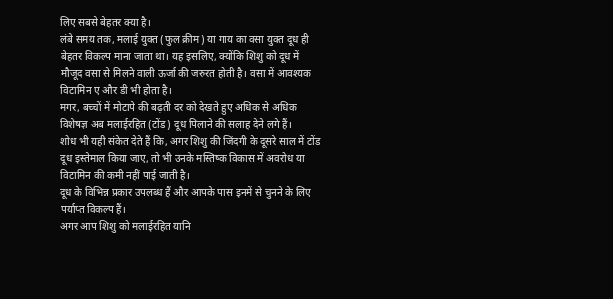लिए सबसे बेहतर क्या है।
लंबे समय तक, मलाई युक्त (फुल क्रीम) या गाय का वसा युक्त दूध ही बेहतर विकल्प माना जाता था। यह इसलिए, क्योंकि शिशु को दूध में मौजूद वसा से मिलने वाली ऊर्जा की जरुरत होती है। वसा में आवश्यक विटामिन ए और डी भी होता है।
मगर, बच्चों में मोटापे की बढ़ती दर को देखते हुए अधिक से अधिक विशेषज्ञ अब मलाईरहित (टोंड) दूध पिलाने की सलाह देने लगे हैं।
शोध भी यही संकेत देते हैं कि, अगर शिशु की जिंदगी के दूसरे साल में टोंड दूध इस्तेमाल किया जाए, तो भी उनके मस्तिष्क विकास में अवरोध या विटामिन की कमी नहीं पाई जाती है।
दूध के विभिन्न प्रकार उपलब्ध हैं और आपके पास इनमें से चुनने के लिए पर्याप्त विकल्प हैं।
अगर आप शिशु को मलाईरहित यानि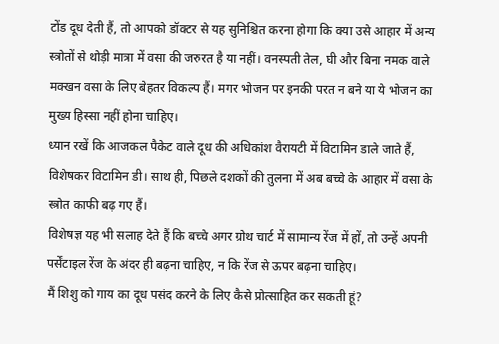टोंड दूध देती हैं, तो आपको डॉक्टर से यह सुनिश्चित करना होगा कि क्या उसे आहार में अन्य स्त्रोतों से थोड़ी मात्रा में वसा की जरुरत है या नहीं। वनस्पती तेल, घी और बिना नमक वाले मक्खन वसा के लिए बेहतर विकल्प हैं। मगर भोजन पर इनकी परत न बने या ये भोजन का मुख्य हिस्सा नहीं होना चाहिए।
ध्यान रखें कि आजकल पैकेट वाले दूध की अधिकांश वैरायटी में विटामिन डाले जाते हैं, विशेषकर विटामिन डी। साथ ही, पिछले दशकों की तुलना में अब बच्चे के आहार में वसा के स्त्रोत काफी बढ़ गए हैं।
विशेषज्ञ यह भी सलाह देते हैं कि बच्चे अगर ग्रोथ चार्ट में सामान्य रेंज में हों, तो उन्हें अपनी पर्सेंटाइल रेंज के अंदर ही बढ़ना चाहिए, न कि रेंज से ऊपर बढ़ना चाहिए।
मैं शिशु को गाय का दूध पसंद करने के लिए कैसे प्रोत्साहित कर सकती हूं?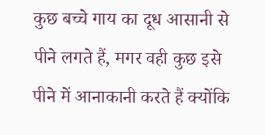कुछ बच्चे गाय का दूध आसानी से पीने लगते हैं, मगर वही कुछ इसे पीने में आनाकानी करते हैं क्योंकि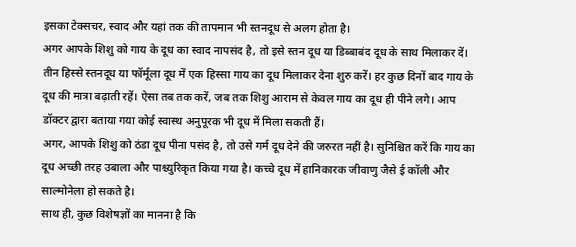इसका टेक्सचर, स्वाद और यहां तक की तापमान भी स्तनदूध से अलग होता है।
अगर आपके शिशु को गाय के दूध का स्वाद नापसंद है, तो इसे स्तन दूध या डिब्बाबंद दूध के साथ मिलाकर दें। तीन हिस्से स्तनदूध या फॉर्मूला दूध में एक हिस्सा गाय का दूध मिलाकर देना शुरु करें। हर कुछ दिनों बाद गाय के दूध की मात्रा बढ़ाती रहें। ऐसा तब तक करें, जब तक शिशु आराम से केवल गाय का दूध ही पीने लगे। आप डॉक्टर द्वारा बताया गया कोई स्वास्थ अनुपूरक भी दूध में मिला सकती हैं।
अगर, आपके शिशु को ठंडा दूध पीना पसंद है, तो उसे गर्म दूध देने की जरुरत नहीं है। सुनिश्चित करें कि गाय का दूध अच्छी तरह उबाला और पाश्च्युरिकृत किया गया है। कच्चे दूध में हानिकारक जीवाणु जैसे ई कॉली और साल्मोनेला हो सकते है।
साथ ही, कुछ विशेषज्ञों का मानना है कि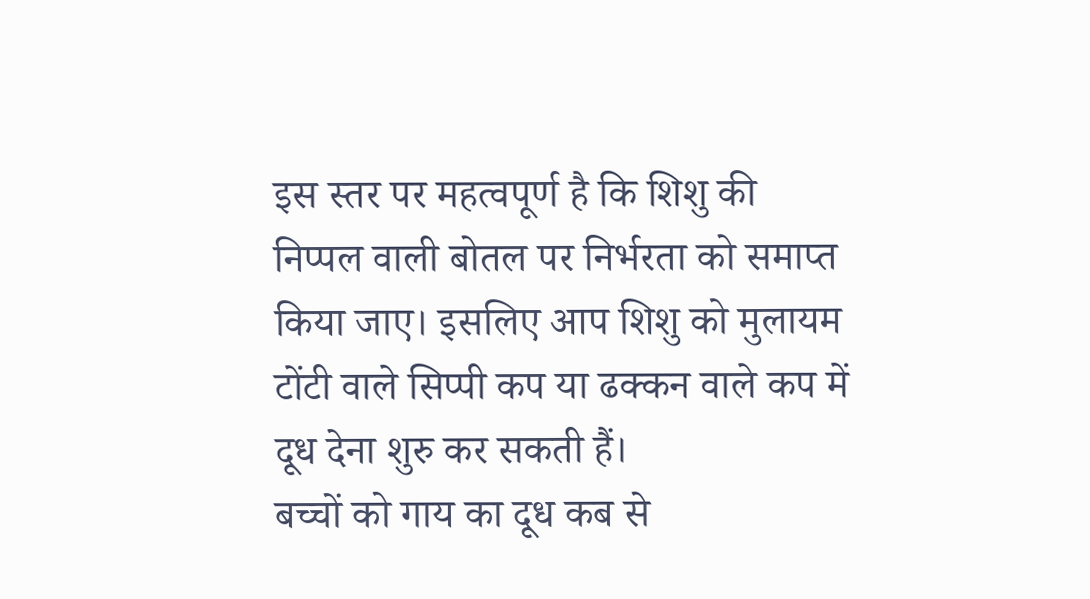इस स्तर पर महत्वपूर्ण है कि शिशु की निप्पल वाली बोतल पर निर्भरता को समाप्त किया जाए। इसलिए आप शिशु को मुलायम टोंटी वाले सिप्पी कप या ढक्कन वाले कप में दूध देना शुरु कर सकती हैं।
बच्चों को गाय का दूध कब से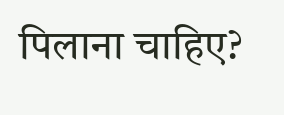पिलाना चाहिए?